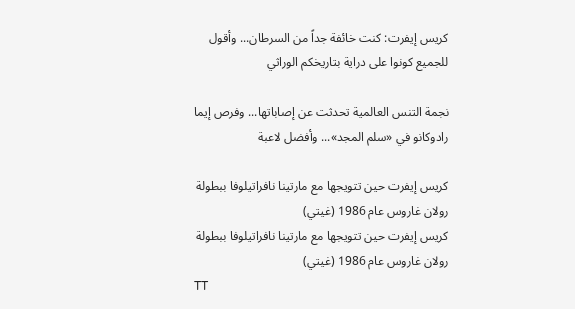كريس إيفرت: كنت خائفة جداً من السرطان... وأقول للجميع كونوا على دراية بتاريخكم الوراثي

نجمة التنس العالمية تحدثت عن إصاباتها... وفرص إيما رادوكانو في «سلم المجد»... وأفضل لاعبة

كريس إيفرت حين تتويجها مع مارتينا نافراتيلوفا ببطولة رولان غاروس عام 1986 (غيتي)
كريس إيفرت حين تتويجها مع مارتينا نافراتيلوفا ببطولة رولان غاروس عام 1986 (غيتي)
TT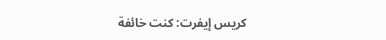كريس إيفرت: كنت خائفة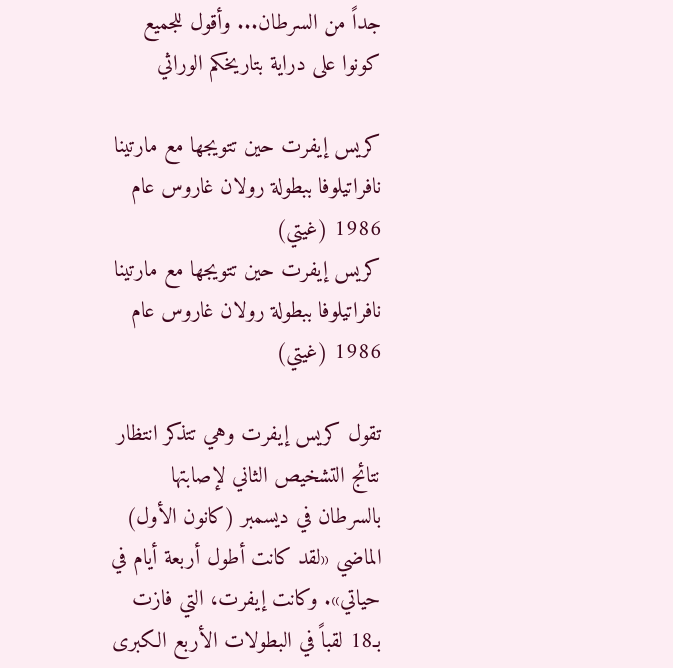جداً من السرطان... وأقول للجميع كونوا على دراية بتاريخكم الوراثي

كريس إيفرت حين تتويجها مع مارتينا نافراتيلوفا ببطولة رولان غاروس عام 1986 (غيتي)
كريس إيفرت حين تتويجها مع مارتينا نافراتيلوفا ببطولة رولان غاروس عام 1986 (غيتي)

تقول كريس إيفرت وهي تتذكر انتظار نتائج التشخيص الثاني لإصابتها بالسرطان في ديسمبر (كانون الأول) الماضي «لقد كانت أطول أربعة أيام في حياتي». وكانت إيفرت، التي فازت بـ18 لقباً في البطولات الأربع الكبرى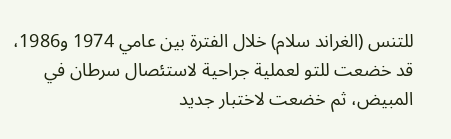للتنس (الغراند سلام) خلال الفترة بين عامي 1974 و1986، قد خضعت للتو لعملية جراحية لاستئصال سرطان في المبيض، ثم خضعت لاختبار جديد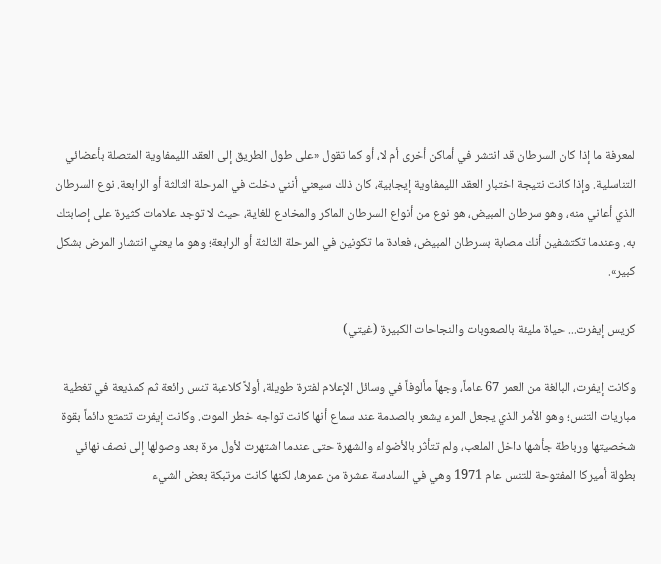لمعرفة ما إذا كان السرطان قد انتشر في أماكن أخرى أم لا، أو كما تقول «على طول الطريق إلى العقد الليمفاوية المتصلة بأعضائي التناسلية. وإذا كانت نتيجة اختبار العقد الليمفاوية إيجابية، كان ذلك سيعني أنني دخلت في المرحلة الثالثة أو الرابعة. نوع السرطان الذي أعاني منه، وهو سرطان المبيض، هو نوع من أنواع السرطان الماكر والمخادع للغاية، حيث لا توجد علامات كثيرة على إصابتك به. وعندما تكتشفين أنك مصابة بسرطان المبيض، فعادة ما تكونين في المرحلة الثالثة أو الرابعة؛ وهو ما يعني انتشار المرض بشكل كبير».

كريس إيفرت... حياة مليئة بالصعوبات والنجاحات الكبيرة (غيتي)

وكانت إيفرت، البالغة من العمر 67 عاماً، وجهاً مألوفاً في وسائل الإعلام لفترة طويلة، أولاً كلاعبة تنس رائعة ثم كمذيعة في تغطية مباريات التنس؛ وهو الأمر الذي يجعل المرء يشعر بالصدمة عند سماع أنها كانت تواجه خطر الموت. وكانت إيفرت تتمتع دائماً بقوة شخصيتها ورباطة جأشها داخل الملعب، ولم تتأثر بالأضواء والشهرة حتى عندما اشتهرت لأول مرة بعد وصولها إلى نصف نهائي بطولة أميركا المفتوحة للتنس عام 1971 وهي في السادسة عشرة من عمرها، لكنها كانت مرتبكة بعض الشيء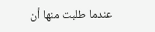عندما طلبت منها أن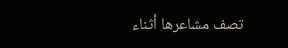تصف مشاعرها أثناء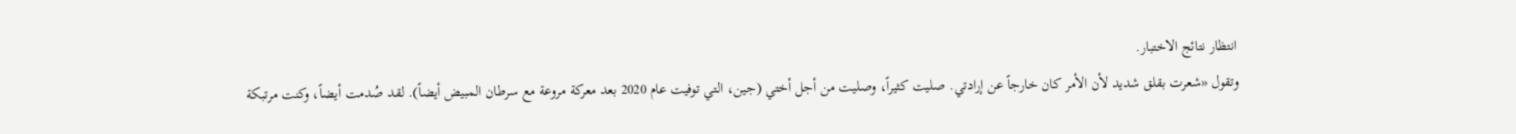انتظار نتائج الاختبار.
وتقول «شعرت بقلق شديد لأن الأمر كان خارجاً عن إرادتي. صليت كثيراً، وصليت من أجل أختي (جين، التي توفيت عام 2020 بعد معركة مروعة مع سرطان المبيض أيضاً). لقد صُدمت أيضاً، وكنت مرتبكة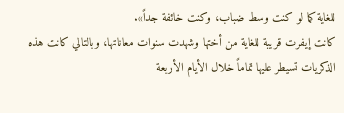للغاية كما لو كنت وسط ضباب، وكنت خائفة جداً».
كانت إيفرت قريبة للغاية من أختها وشهدت سنوات معاناتها، وبالتالي كانت هذه الذكريات تسيطر عليها تماماً خلال الأيام الأربعة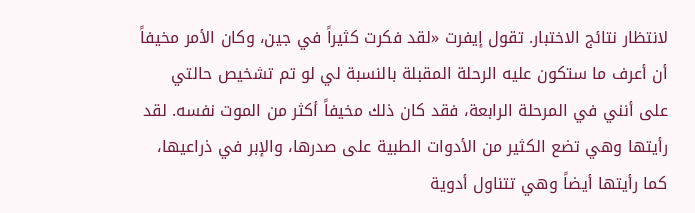لانتظار نتائج الاختبار. تقول إيفرت «لقد فكرت كثيراً في جين، وكان الأمر مخيفاً أن أعرف ما ستكون عليه الرحلة المقبلة بالنسبة لي لو تم تشخيص حالتي على أنني في المرحلة الرابعة، فقد كان ذلك مخيفاً أكثر من الموت نفسه. لقد رأيتها وهي تضع الكثير من الأدوات الطبية على صدرها، والإبر في ذراعيها، كما رأيتها أيضاً وهي تتناول أدوية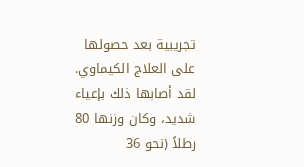تجريبية بعد حصولها على العلاج الكيماوي. لقد أصابها ذلك بإعياء شديد، وكان وزنها 80 رطلاً (نحو 36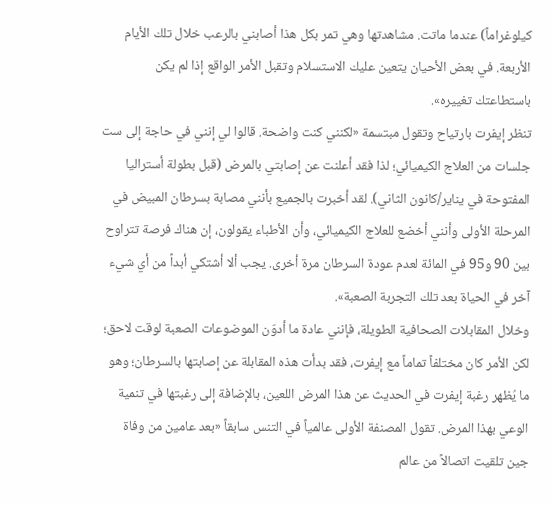كيلوغراماً) عندما ماتت. مشاهدتها وهي تمر بكل هذا أصابني بالرعب خلال تلك الأيام الأربعة. في بعض الأحيان يتعين عليك الاستسلام وتقبل الأمر الواقع إذا لم يكن باستطاعتك تغييره».
تنظر إيفرت بارتياح وتقول مبتسمة «لكنني كنت واضحة. قالوا لي إنني في حاجة إلى ست جلسات من العلاج الكيميائي؛ لذا فقد أعلنت عن إصابتي بالمرض (قبل بطولة أستراليا المفتوحة في يناير/كانون الثاني). لقد أخبرت بالجميع بأنني مصابة بسرطان المبيض في المرحلة الأولى وأنني أخضع للعلاج الكيميائي، وأن الأطباء يقولون، إن هناك فرصة تتراوح بين 90 و95 في المائة لعدم عودة السرطان مرة أخرى. يجب ألا أشتكي أبداً من أي شيء آخر في الحياة بعد تلك التجربة الصعبة».
وخلال المقابلات الصحافية الطويلة، فإنني عادة ما أدوّن الموضوعات الصعبة لوقت لاحق؛ لكن الأمر كان مختلفاً تماماً مع إيفرت، فقد بدأت هذه المقابلة عن إصابتها بالسرطان؛ وهو ما يُظهر رغبة إيفرت في الحديث عن هذا المرض اللعين، بالإضافة إلى رغبتها في تنمية الوعي بهذا المرض. تقول المصنفة الأولى عالمياً في التنس سابقاً «بعد عامين من وفاة جين تلقيت اتصالاً من عالم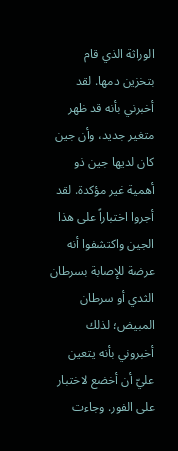الوراثة الذي قام بتخزين دمها. لقد أخبرني بأنه قد ظهر متغير جديد، وأن جين كان لديها جين ذو أهمية غير مؤكدة. لقد أجروا اختباراً على هذا الجين واكتشفوا أنه عرضة للإصابة بسرطان الثدي أو سرطان المبيض؛ لذلك أخبروني بأنه يتعين عليّ أن أخضع لاختبار على الفور. وجاءت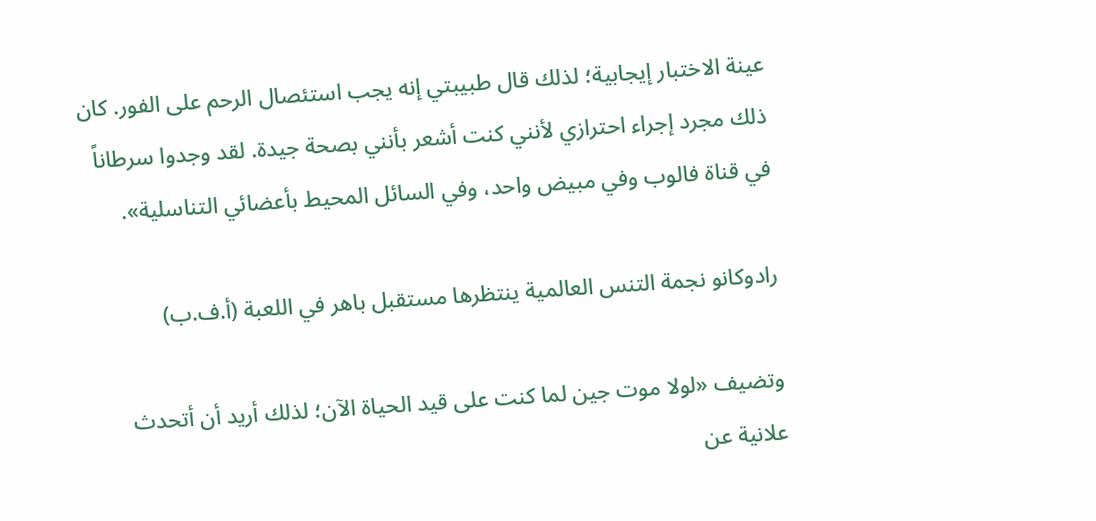عينة الاختبار إيجابية؛ لذلك قال طبيبتي إنه يجب استئصال الرحم على الفور. كان ذلك مجرد إجراء احترازي لأنني كنت أشعر بأنني بصحة جيدة. لقد وجدوا سرطاناً في قناة فالوب وفي مبيض واحد، وفي السائل المحيط بأعضائي التناسلية».

رادوكانو نجمة التنس العالمية ينتظرها مستقبل باهر في اللعبة (أ.ف.ب)

وتضيف «لولا موت جين لما كنت على قيد الحياة الآن؛ لذلك أريد أن أتحدث علانية عن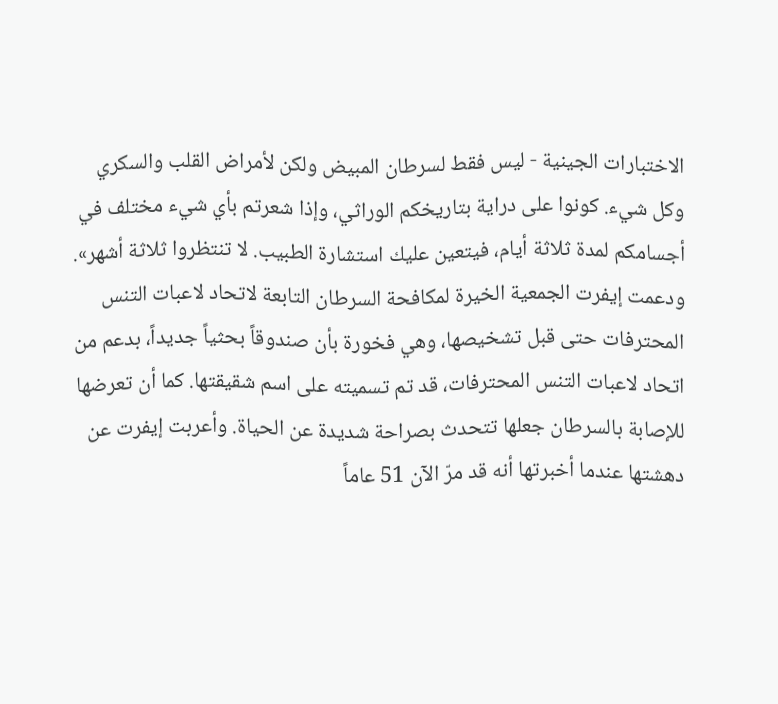الاختبارات الجينية - ليس فقط لسرطان المبيض ولكن لأمراض القلب والسكري وكل شيء. كونوا على دراية بتاريخكم الوراثي، وإذا شعرتم بأي شيء مختلف في أجسامكم لمدة ثلاثة أيام، فيتعين عليك استشارة الطبيب. لا تنتظروا ثلاثة أشهر».
ودعمت إيفرت الجمعية الخيرة لمكافحة السرطان التابعة لاتحاد لاعبات التنس المحترفات حتى قبل تشخيصها، وهي فخورة بأن صندوقاً بحثياً جديداً، بدعم من اتحاد لاعبات التنس المحترفات، قد تم تسميته على اسم شقيقتها. كما أن تعرضها للإصابة بالسرطان جعلها تتحدث بصراحة شديدة عن الحياة. وأعربت إيفرت عن دهشتها عندما أخبرتها أنه قد مرّ الآن 51 عاماً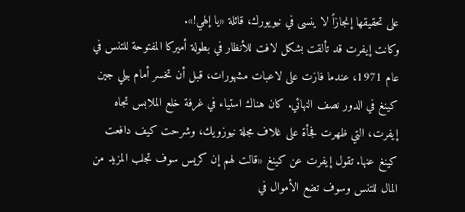على تحقيقها إنجازاً لا ينسى في نيويورك، قائلة «يا إلهي!».
وكانت إيفرت قد تألقت بشكل لافت للأنظار في بطولة أميركا المفتوحة للتنس في عام 1971، عندما فازت على لاعبات مشهورات، قبل أن تخسر أمام بيلي جين كينغ في الدور نصف النهائي. كان هناك استياء في غرفة خلع الملابس تجاه إيفرت، التي ظهرت فجأة على غلاف مجلة نيوزويك، وشرحت كيف دافعت كينغ عنها. تقول إيفرت عن كينغ «قالت لهم إن كريس سوف تجلب المزيد من المال للتنس وسوف تضع الأموال في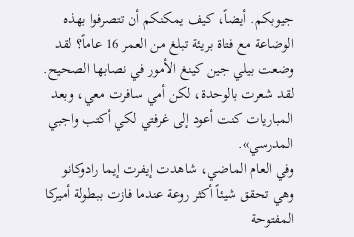جيوبكم. أيضاً، كيف يمكنكم أن تتصرفوا بهذه الوضاعة مع فتاة بريئة تبلغ من العمر 16 عاماً؟ لقد وضعت بيلي جين كينغ الأمور في نصابها الصحيح. لقد شعرت بالوحدة، لكن أمي سافرت معي، وبعد المباريات كنت أعود إلى غرفتي لكي أكتب واجبي المدرسي».
وفي العام الماضي، شاهدت إيفرت إيما رادوكانو وهي تحقق شيئاً أكثر روعة عندما فازت ببطولة أميركا المفتوحة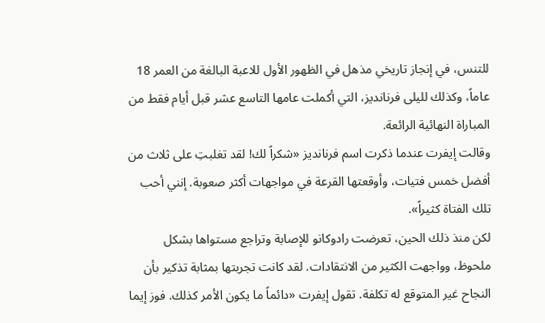للتنس، في إنجاز تاريخي مذهل في الظهور الأول للاعبة البالغة من العمر 18 عاماً، وكذلك لليلى فرنانديز، التي أكملت عامها التاسع عشر قبل أيام فقط من المباراة النهائية الرائعة.
وقالت إيفرت عندما ذكرت اسم فرنانديز «شكراً لك! لقد تغلبتِ على ثلاث من أفضل خمس فتيات، وأوقعتها القرعة في مواجهات أكثر صعوبة. إنني أحب تلك الفتاة كثيراً».
لكن منذ ذلك الحين، تعرضت رادوكانو للإصابة وتراجع مستواها بشكل ملحوظ، وواجهت الكثير من الانتقادات. لقد كانت تجربتها بمثابة تذكير بأن النجاح غير المتوقع له تكلفة. تقول إيفرت «دائماً ما يكون الأمر كذلك. فوز إيما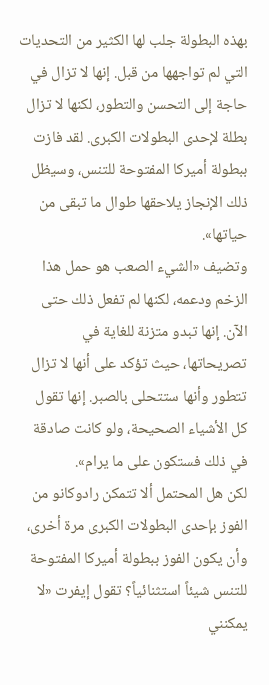بهذه البطولة جلب لها الكثير من التحديات التي لم تواجهها من قبل. إنها لا تزال في حاجة إلى التحسن والتطور، لكنها لا تزال بطلة لإحدى البطولات الكبرى. لقد فازت ببطولة أميركا المفتوحة للتنس، وسيظل ذلك الإنجاز يلاحقها طوال ما تبقى من حياتها».
وتضيف «الشيء الصعب هو حمل هذا الزخم ودعمه، لكنها لم تفعل ذلك حتى الآن. إنها تبدو متزنة للغاية في تصريحاتها، حيث تؤكد على أنها لا تزال تتطور وأنها ستتحلى بالصبر. إنها تقول كل الأشياء الصحيحة، ولو كانت صادقة في ذلك فستكون على ما يرام».
لكن هل المحتمل ألا تتمكن رادوكانو من الفوز بإحدى البطولات الكبرى مرة أخرى، وأن يكون الفوز ببطولة أميركا المفتوحة للتنس شيئاً استثنائياً؟ تقول إيفرت «لا يمكنني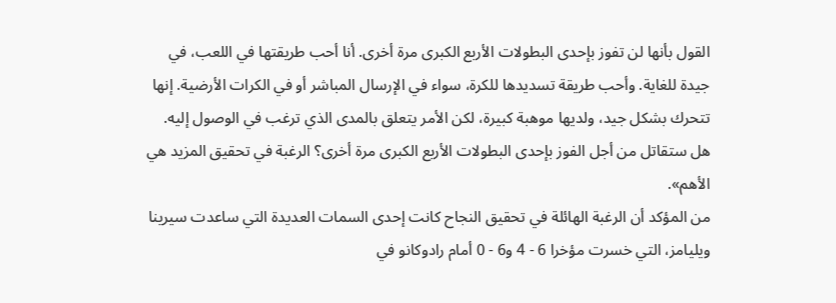القول بأنها لن تفوز بإحدى البطولات الأربع الكبرى مرة أخرى. أنا أحب طريقتها في اللعب، في جيدة للغاية. وأحب طريقة تسديدها للكرة، سواء في الإرسال المباشر أو في الكرات الأرضية. إنها تتحرك بشكل جيد، ولديها موهبة كبيرة، لكن الأمر يتعلق بالمدى الذي ترغب في الوصول إليه. هل ستقاتل من أجل الفوز بإحدى البطولات الأربع الكبرى مرة أخرى؟ الرغبة في تحقيق المزيد هي الأهم».
من المؤكد أن الرغبة الهائلة في تحقيق النجاح كانت إحدى السمات العديدة التي ساعدت سيرينا ويليامز، التي خسرت مؤخرا 6 - 4 و6 - 0 أمام رادوكانو في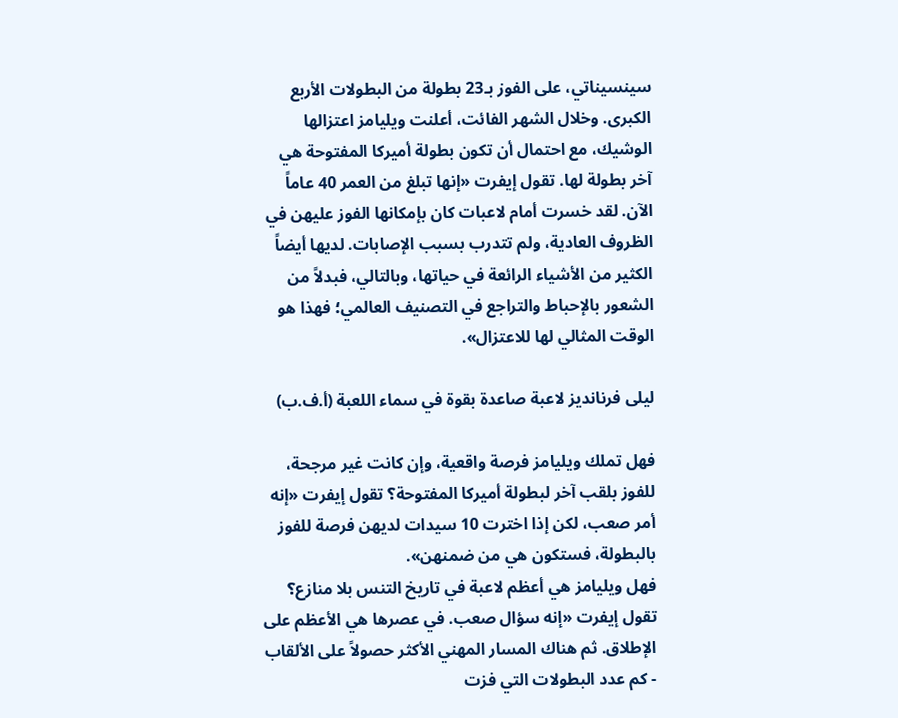سينسيناتي، على الفوز بـ23 بطولة من البطولات الأربع الكبرى. وخلال الشهر الفائت، أعلنت ويليامز اعتزالها الوشيك، مع احتمال أن تكون بطولة أميركا المفتوحة هي آخر بطولة لها. تقول إيفرت «إنها تبلغ من العمر 40 عاماً الآن. لقد خسرت أمام لاعبات كان بإمكانها الفوز عليهن في الظروف العادية، ولم تتدرب بسبب الإصابات. لديها أيضاً الكثير من الأشياء الرائعة في حياتها، وبالتالي، فبدلاً من الشعور بالإحباط والتراجع في التصنيف العالمي؛ فهذا هو الوقت المثالي لها للاعتزال».

ليلى فرنانديز لاعبة صاعدة بقوة في سماء اللعبة (أ.ف.ب)

فهل تملك ويليامز فرصة واقعية، وإن كانت غير مرجحة، للفوز بلقب آخر لبطولة أميركا المفتوحة؟ تقول إيفرت «إنه أمر صعب، لكن إذا اخترت 10 سيدات لديهن فرصة للفوز بالبطولة، فستكون هي من ضمنهن».
فهل ويليامز هي أعظم لاعبة في تاريخ التنس بلا منازع؟ تقول إيفرت «إنه سؤال صعب. في عصرها هي الأعظم على الإطلاق. ثم هناك المسار المهني الأكثر حصولاً على الألقاب - كم عدد البطولات التي فزت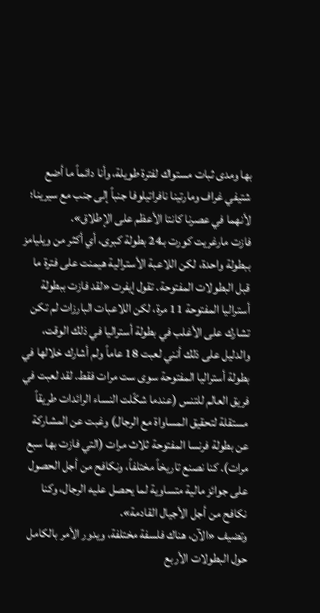بها ومدى ثبات مستواك لفترة طويلة، وأنا دائماً ما أضع شتيفي غراف ومارتينا نافراتيلوفا جنباً إلى جنب مع سيرينا؛ لأنهما في عصرنا كانتا الأعظم على الإطلاق».
فازت مارغريت كورت بـ24 بطولة كبرى، أي أكثر من ويليامز ببطولة واحدة، لكن اللاعبة الأسترالية هيمنت على فترة ما قبل البطولات المفتوحة. تقول إيفرت «لقد فازت ببطولة أستراليا المفتوحة 11 مرة، لكن اللاعبات البارزات لم تكن تشارك على الأغلب في بطولة أستراليا في ذلك الوقت، والدليل على ذلك أنني لعبت 18 عاماً ولم أشارك خلالها في بطولة أستراليا المفتوحة سوى ست مرات فقط. لقد لعبت في فريق العالم للتنس (عندما شكّلت النساء الرائدات طريقاً مستقلة لتحقيق المساواة مع الرجال) وغبت عن المشاركة عن بطولة فرنسا المفتوحة ثلاث مرات (التي فازت بها سبع مرات). كنا نصنع تاريخاً مختلفاً، ونكافح من أجل الحصول على جوائز مالية متساوية لما يحصل عليه الرجال، وكنا نكافح من أجل الأجيال القادمة».
وتضيف «الآن، هناك فلسفة مختلفة، ويدور الأمر بالكامل حول البطولات الأربع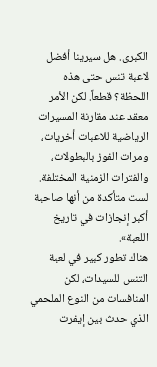الكبرى. هل سيرينا أفضل لاعبة تنس حتى هذه اللحظة؟ قطعاً. لكن الأمر معقد عند مقارنة المسيرات الرياضية للاعبات أخريات، ومرات الفوز بالبطولات، والفترات الزمنية المختلفة. لست متأكدة من أنها صاحبة أكبر إنجازات في تاريخ اللعبة».
هناك تطور كبير في لعبة التنس للسيدات، لكن المنافسات من النوع الملحمي الذي حدث بين إيفرت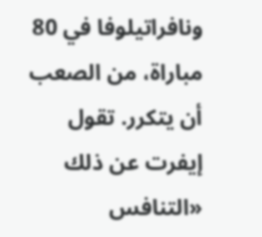ونافراتيلوفا في 80 مباراة، من الصعب أن يتكرر. تقول إيفرت عن ذلك «التنافس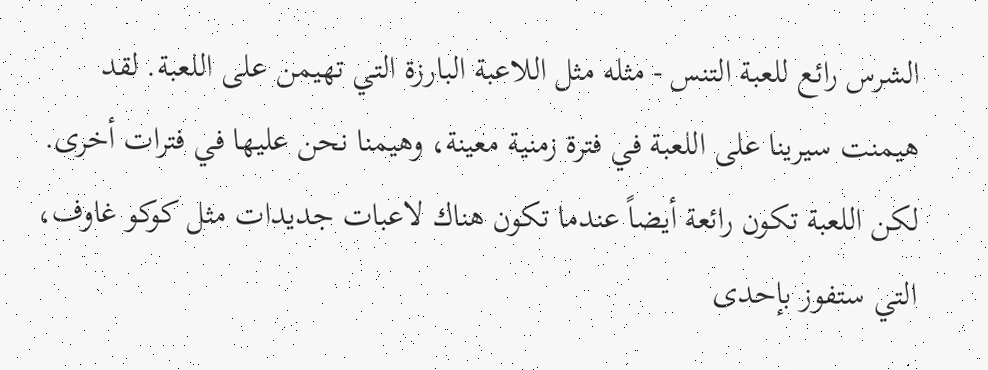الشرس رائع للعبة التنس - مثله مثل اللاعبة البارزة التي تهيمن على اللعبة. لقد هيمنت سيرينا على اللعبة في فترة زمنية معينة، وهيمنا نحن عليها في فترات أخرى. لكن اللعبة تكون رائعة أيضاً عندما تكون هناك لاعبات جديدات مثل كوكو غاوف، التي ستفوز بإحدى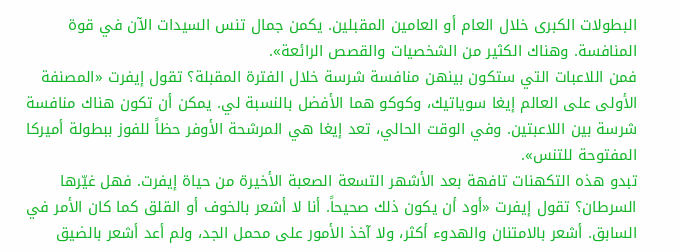البطولات الكبرى خلال العام أو العامين المقبلين. يكمن جمال تنس السيدات الآن في قوة المنافسة. وهناك الكثير من الشخصيات والقصص الرائعة».
فمن اللاعبات التي ستكون بينهن منافسة شرسة خلال الفترة المقبلة؟ تقول إيفرت «المصنفة الأولى على العالم إيغا سوياتيك، وكوكو هما الأفضل بالنسبة لي. يمكن أن تكون هناك منافسة شرسة بين اللاعبتين. وفي الوقت الحالي، تعد إيغا هي المرشحة الأوفر حظاً للفوز ببطولة أميركا المفتوحة للتنس».
تبدو هذه التكهنات تافهة بعد الأشهر التسعة الصعبة الأخيرة من حياة إيفرت. فهل غيّرها السرطان؟ تقول إيفرت «أود أن يكون ذلك صحيحاً. أنا لا أشعر بالخوف أو القلق كما كان الأمر في السابق. أشعر بالامتنان والهدوء أكثر، ولا آخذ الأمور على محمل الجد، ولم أعد أشعر بالضيق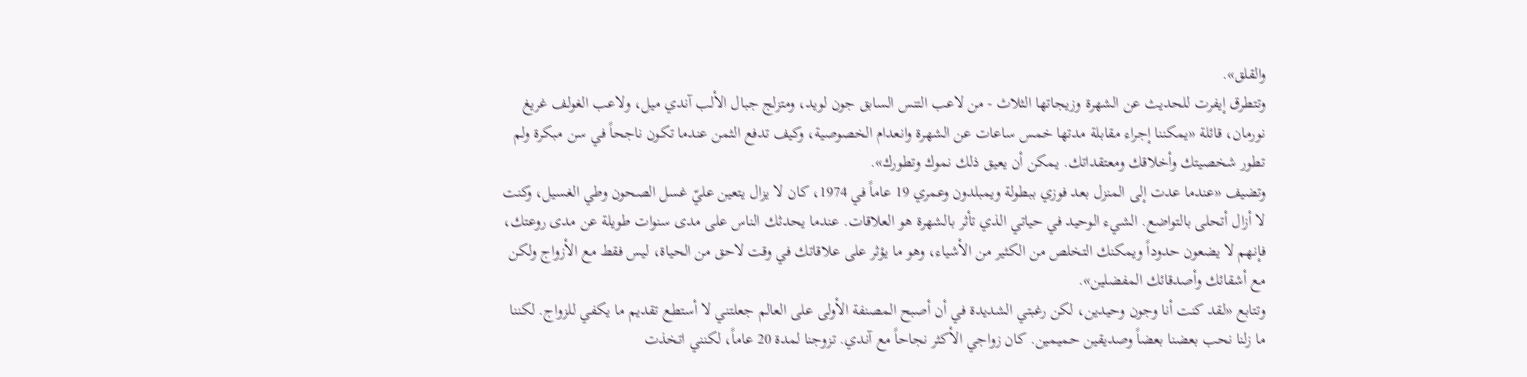والقلق».
وتتطرق إيفرت للحديث عن الشهرة وزيجاتها الثلاث - من لاعب التنس السابق جون لويد، ومتزلج جبال الألب آندي ميل، ولاعب الغولف غريغ نورمان، قائلة «يمكننا إجراء مقابلة مدتها خمس ساعات عن الشهرة وانعدام الخصوصية، وكيف تدفع الثمن عندما تكون ناجحاً في سن مبكرة ولم تطور شخصيتك وأخلاقك ومعتقداتك. يمكن أن يعيق ذلك نموك وتطورك».
وتضيف «عندما عدت إلى المنزل بعد فوزي ببطولة ويمبلدون وعمري 19 عاماً في 1974، كان لا يزال يتعين عليّ غسل الصحون وطي الغسيل، وكنت لا أزال أتحلى بالتواضع. الشيء الوحيد في حياتي الذي تأثر بالشهرة هو العلاقات. عندما يحدثك الناس على مدى سنوات طويلة عن مدى روعتك، فإنهم لا يضعون حدوداً ويمكنك التخلص من الكثير من الأشياء، وهو ما يؤثر على علاقاتك في وقت لاحق من الحياة، ليس فقط مع الأزواج ولكن مع أشقائك وأصدقائك المفضلين».
وتتابع «لقد كنت أنا وجون وحيدين، لكن رغبتي الشديدة في أن أصبح المصنفة الأولى على العالم جعلتني لا أستطع تقديم ما يكفي للزواج. لكننا ما زلنا نحب بعضنا بعضاً وصديقين حميمين. كان زواجي الأكثر نجاحاً مع آندي. تزوجنا لمدة 20 عاماً، لكنني اتخذت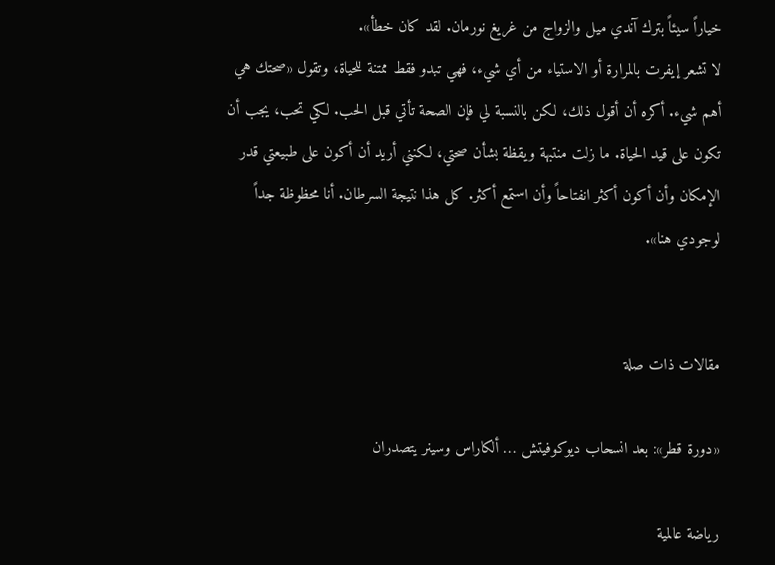خياراً سيئاً بترك آندي ميل والزواج من غريغ نورمان. لقد كان خطأ».
لا تشعر إيفرت بالمرارة أو الاستياء من أي شيء، فهي تبدو فقط ممتنة للحياة، وتقول «صحتك هي أهم شيء. أكره أن أقول ذلك، لكن بالنسبة لي فإن الصحة تأتي قبل الحب. لكي تحب، يجب أن تكون على قيد الحياة. ما زلت منتبهة ويقظة بشأن صحتي، لكنني أريد أن أكون على طبيعتي قدر الإمكان وأن أكون أكثر انفتاحاً وأن استمع أكثر. كل هذا نتيجة السرطان. أنا محظوظة جداً لوجودي هنا».


مقالات ذات صلة

«دورة قطر»: بعد انسحاب ديوكوفيتش … ألكاراس وسينر يتصدران

رياضة عالمية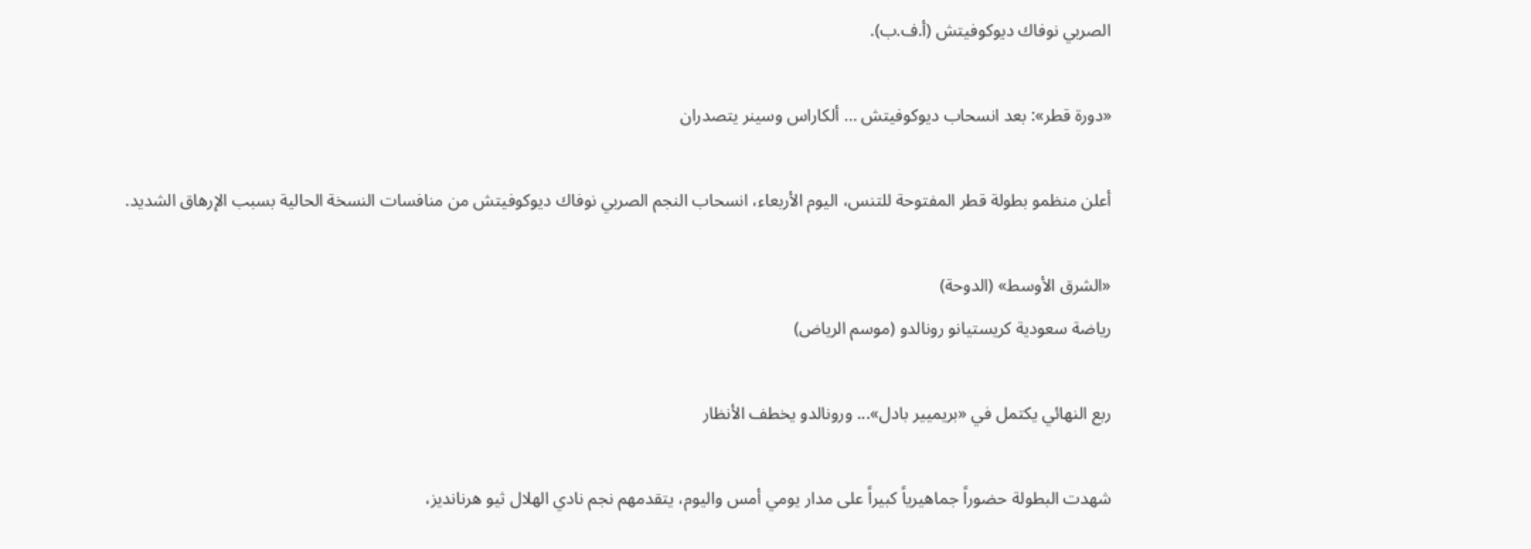الصربي نوفاك ديوكوفيتش (أ.ف.ب).

«دورة قطر»: بعد انسحاب ديوكوفيتش … ألكاراس وسينر يتصدران

أعلن منظمو بطولة قطر المفتوحة للتنس، اليوم الأربعاء، انسحاب النجم الصربي نوفاك ديوكوفيتش من منافسات النسخة الحالية بسبب الإرهاق الشديد.

«الشرق الأوسط» (الدوحة)
رياضة سعودية كريستيانو رونالدو (موسم الرياض)

ربع النهائي يكتمل في «بريميير بادل»... ورونالدو يخطف الأنظار

شهدت البطولة حضوراً جماهيرياً كبيراً على مدار يومي أمس واليوم، يتقدمهم نجم نادي الهلال ثيو هرنانديز،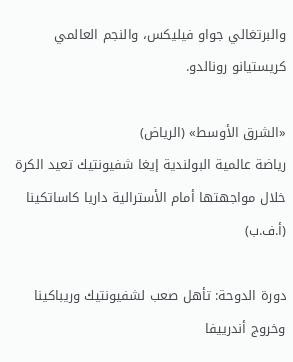والبرتغالي جواو فيليكس، والنجم العالمي كريستيانو رونالدو.

«الشرق الأوسط» (الرياض)
رياضة عالمية البولندية إيغا شفيونتيك تعيد الكرة خلال مواجهتها أمام الأسترالية داريا كاساتكينا (أ.ف.ب)

دورة الدوحة: تأهل صعب لشفيونتيك وريباكينا وخروج أندرييفا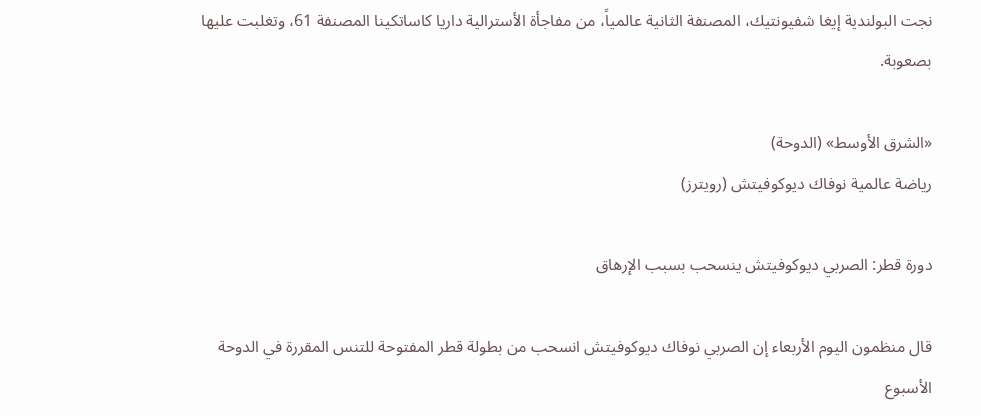نجت البولندية إيغا شفيونتيك، المصنفة الثانية عالمياً، من مفاجأة الأسترالية داريا كاساتكينا المصنفة 61، وتغلبت عليها بصعوبة.

«الشرق الأوسط» (الدوحة)
رياضة عالمية نوفاك ديوكوفيتش (رويترز)

دورة قطر: الصربي ديوكوفيتش ينسحب بسبب الإرهاق

قال منظمون اليوم الأربعاء إن الصربي نوفاك ديوكوفيتش انسحب من بطولة قطر المفتوحة للتنس المقررة في الدوحة الأسبوع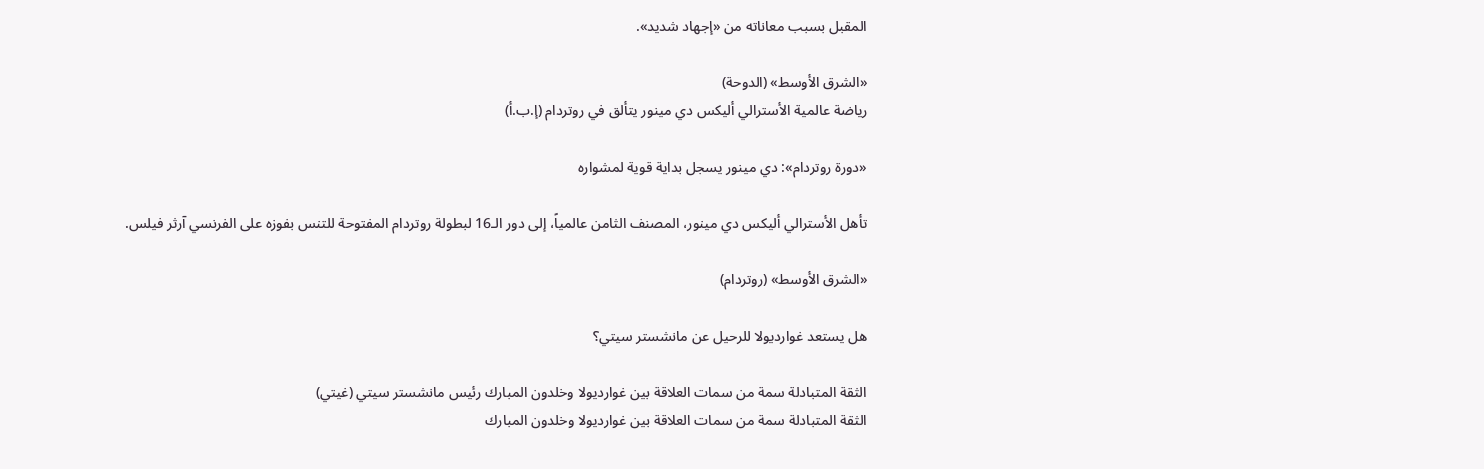المقبل بسبب معاناته من «إجهاد شديد».

«الشرق الأوسط» (الدوحة)
رياضة عالمية الأسترالي أليكس دي مينور يتألق في روتردام (إ.ب.أ)

«دورة روتردام»: دي مينور يسجل بداية قوية لمشواره

تأهل الأسترالي أليكس دي مينور، المصنف الثامن عالمياً، إلى دور الـ16 لبطولة روتردام المفتوحة للتنس بفوزه على الفرنسي آرثر فيلس.

«الشرق الأوسط» (روتردام)

هل يستعد غوارديولا للرحيل عن مانشستر سيتي؟

الثقة المتبادلة سمة من سمات العلاقة بين غوارديولا وخلدون المبارك رئيس مانشستر سيتي (غيتي)
الثقة المتبادلة سمة من سمات العلاقة بين غوارديولا وخلدون المبارك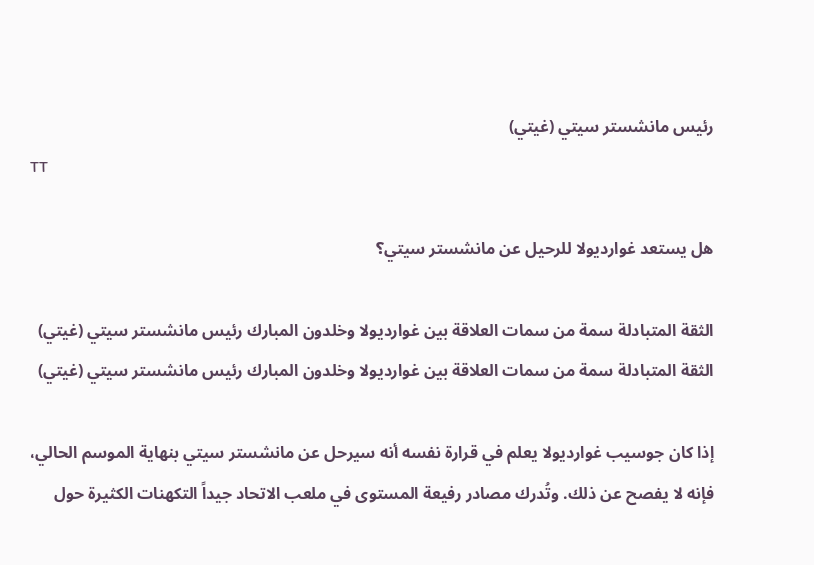رئيس مانشستر سيتي (غيتي)
TT

هل يستعد غوارديولا للرحيل عن مانشستر سيتي؟

الثقة المتبادلة سمة من سمات العلاقة بين غوارديولا وخلدون المبارك رئيس مانشستر سيتي (غيتي)
الثقة المتبادلة سمة من سمات العلاقة بين غوارديولا وخلدون المبارك رئيس مانشستر سيتي (غيتي)

إذا كان جوسيب غوارديولا يعلم في قرارة نفسه أنه سيرحل عن مانشستر سيتي بنهاية الموسم الحالي، فإنه لا يفصح عن ذلك. وتُدرك مصادر رفيعة المستوى في ملعب الاتحاد جيداً التكهنات الكثيرة حول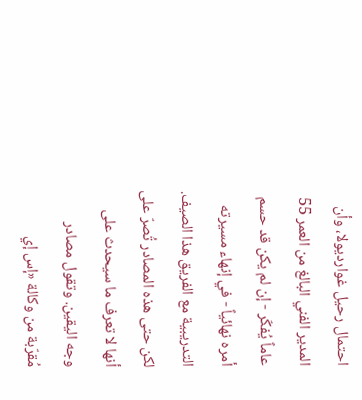احتمال رحيل غوارديولا، وأن المدير الفني البالغ من العمر 55 عاماً يُفكّر - إن لم يكن قد حسم أمره نهائياً - في إنهاء مسيرته التدريبية مع الفريق هذا الصيف. لكن حتى هذه المصادر تُصرّ على أنها لا تعرف ما سيحدث على وجه اليقين. وتقول مصادر مُقرّبة من وكالة «إس إي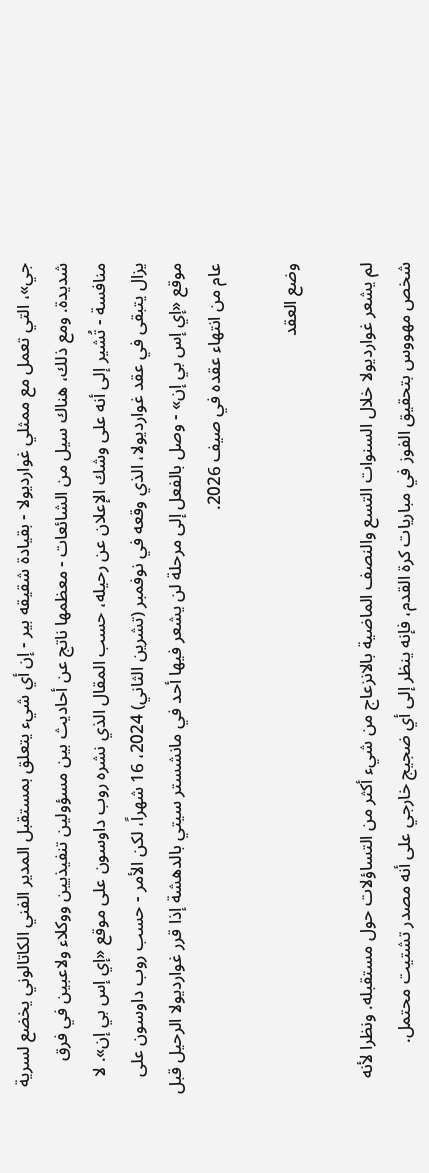جي»، التي تعمل مع ممثلي غوارديولا - بقيادة شقيقه بير - إن أي شيء يتعلق بمستقبل المدير الفني الكاتالوني يخضع لسرية شديدة. ومع ذلك، هناك سيل من الشائعات - معظمها ناتج عن أحاديث بين مسؤولين تنفيذيين ووكلاء ولاعبين في فرق منافسة - تُشير إلى أنه على وشك الإعلان عن رحيله، حسب المقال الذي نشره روب داوسون على موقع «إي إس بي إن». لا يزال يتبقى في عقد غوارديولا، الذي وقعه في نوفمبر (تشرين الثاني) 2024، 16 شهراً، لكن الأمر - حسب روب داوسون على موقع «إي إس بي إن» - وصل بالفعل إلى مرحلة لن يشعر فيها أحد في مانشستر سيتي بالدهشة إذا قرر غوارديولا الرحيل قبل عام من انتهاء عقده في صيف 2026.

وضع العقد

لم يشعر غوارديولا خلال السنوات التسع والنصف الماضية بالانزعاج من شيء أكثر من التساؤلات حول مستقبله. ونظرا لأنه شخص مهووس بتحقيق الفوز في مباريات كرة القدم، فإنه ينظر إلى أي ضجيج خارجي على أنه مصدر تشتيت محتمل.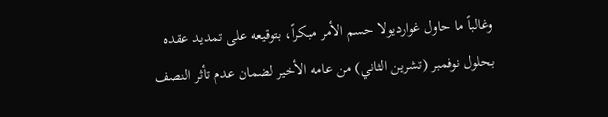وغالباً ما حاول غوارديولا حسم الأمر مبكراً، بتوقيعه على تمديد عقده بحلول نوفمبر (تشرين الثاني) من عامه الأخير لضمان عدم تأثر النصف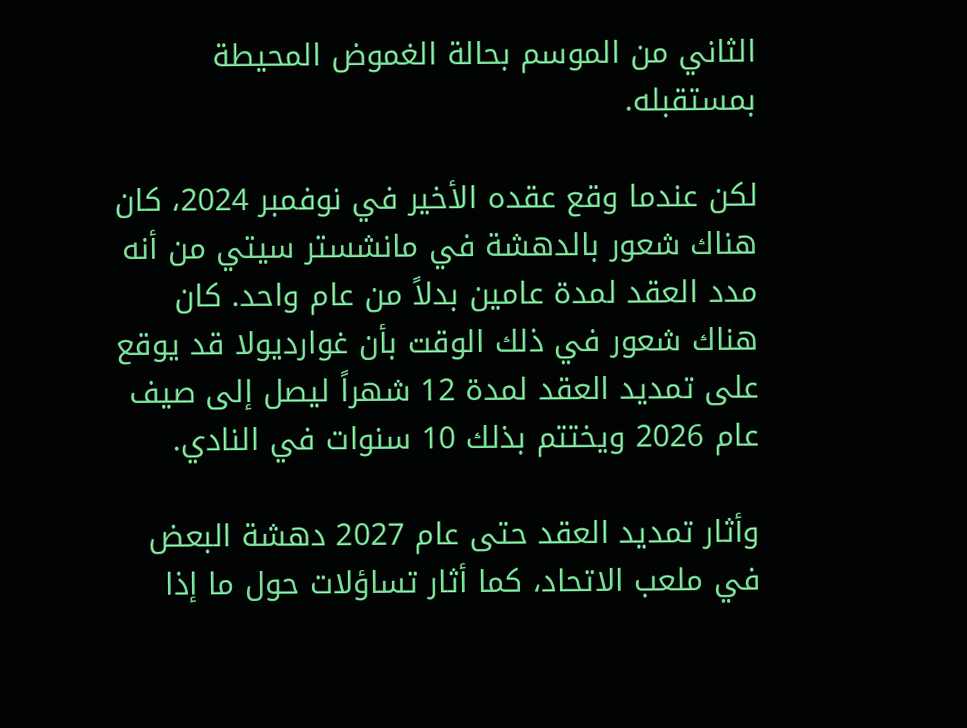الثاني من الموسم بحالة الغموض المحيطة بمستقبله.

لكن عندما وقع عقده الأخير في نوفمبر 2024، كان هناك شعور بالدهشة في مانشستر سيتي من أنه مدد العقد لمدة عامين بدلاً من عام واحد. كان هناك شعور في ذلك الوقت بأن غوارديولا قد يوقع على تمديد العقد لمدة 12 شهراً ليصل إلى صيف عام 2026 ويختتم بذلك 10 سنوات في النادي.

وأثار تمديد العقد حتى عام 2027 دهشة البعض في ملعب الاتحاد، كما أثار تساؤلات حول ما إذا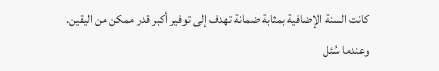كانت السنة الإضافية بمثابة ضمانة تهدف إلى توفير أكبر قدر ممكن من اليقين. وعندما سُئل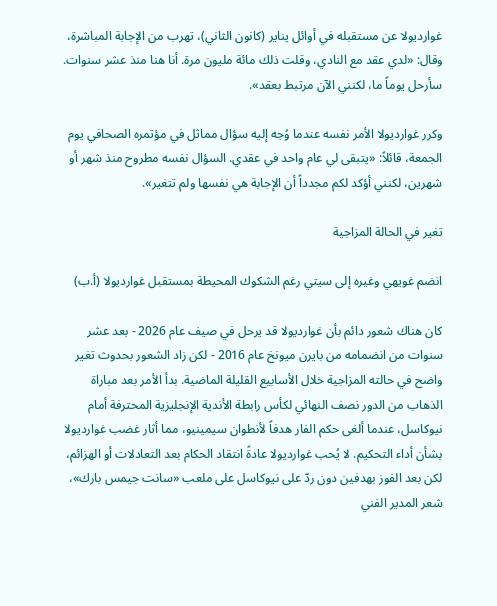غوارديولا عن مستقبله في أوائل يناير (كانون الثاني)، تهرب من الإجابة المباشرة، وقال: «لدي عقد مع النادي، وقلت ذلك مائة مليون مرة. أنا هنا منذ عشر سنوات. سأرحل يوماً ما، لكنني الآن مرتبط بعقد».

وكرر غوارديولا الأمر نفسه عندما وُجه إليه سؤال مماثل في مؤتمره الصحافي يوم الجمعة، قائلاً: «يتبقى لي عام واحد في عقدي. السؤال نفسه مطروح منذ شهر أو شهرين، لكنني أؤكد لكم مجدداً أن الإجابة هي نفسها ولم تتغير».

تغير في الحالة المزاجية

انضم غويهي وغيره إلى سيتي رغم الشكوك المحيطة بمستقبل غوارديولا (أ.ب)

كان هناك شعور دائم بأن غوارديولا قد يرحل في صيف عام 2026 - بعد عشر سنوات من انضمامه من بايرن ميونخ عام 2016 - لكن زاد الشعور بحدوث تغير واضح في حالته المزاجية خلال الأسابيع القليلة الماضية. بدأ الأمر بعد مباراة الذهاب من الدور نصف النهائي لكأس رابطة الأندية الإنجليزية المحترفة أمام نيوكاسل، عندما ألغى حكم الفار هدفاً لأنطوان سيمينيو، مما أثار غضب غوارديولا بشأن أداء التحكيم. لا يُحب غوارديولا عادةً انتقاد الحكام بعد التعادلات أو الهزائم، لكن بعد الفوز بهدفين دون ردّ على نيوكاسل على ملعب «سانت جيمس بارك»، شعر المدير الفني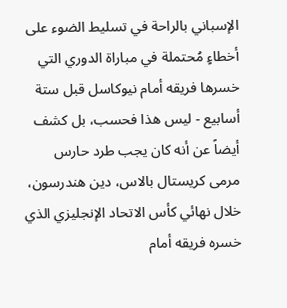الإسباني بالراحة في تسليط الضوء على أخطاءٍ مُحتملة في مباراة الدوري التي خسرها فريقه أمام نيوكاسل قبل ستة أسابيع - ليس هذا فحسب، بل كشف أيضاً عن أنه كان يجب طرد حارس مرمى كريستال بالاس، دين هندرسون، خلال نهائي كأس الاتحاد الإنجليزي الذي خسره فريقه أمام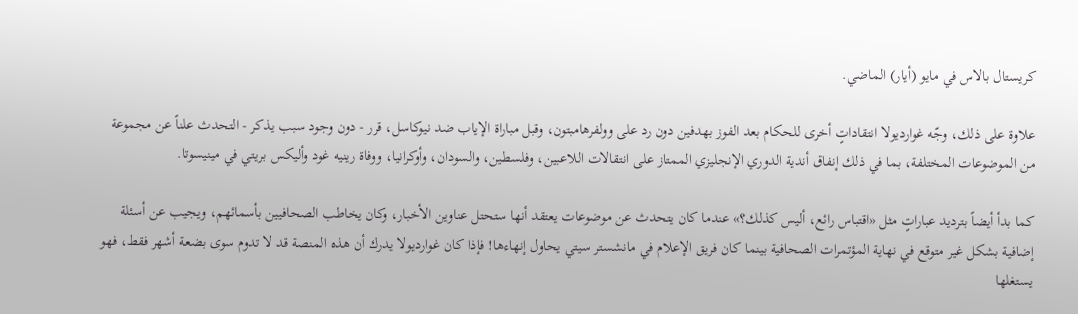كريستال بالاس في مايو (أيار) الماضي.

علاوة على ذلك، وجّه غوارديولا انتقاداتٍ أخرى للحكام بعد الفوز بهدفين دون رد على وولفرهامبتون، وقبل مباراة الإياب ضد نيوكاسل، قرر - دون وجود سبب يذكر - التحدث علناً عن مجموعة من الموضوعات المختلفة، بما في ذلك إنفاق أندية الدوري الإنجليزي الممتاز على انتقالات اللاعبين، وفلسطين، والسودان، وأوكرانيا، ووفاة رينيه غود وأليكس بريتي في مينيسوتا.

كما بدأ أيضاً بترديد عباراتٍ مثل «اقتباس رائع، أليس كذلك؟» عندما كان يتحدث عن موضوعات يعتقد أنها ستحتل عناوين الأخبار، وكان يخاطب الصحافيين بأسمائهم، ويجيب عن أسئلة إضافية بشكل غير متوقع في نهاية المؤتمرات الصحافية بينما كان فريق الإعلام في مانشستر سيتي يحاول إنهاءها! فإذا كان غوارديولا يدرك أن هذه المنصة قد لا تدوم سوى بضعة أشهر فقط، فهو يستغلها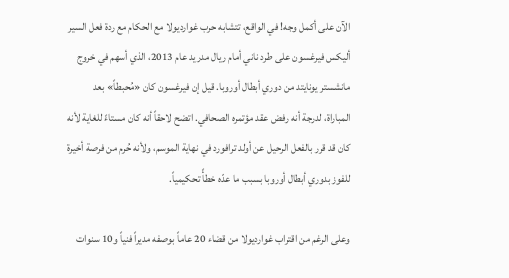الآن على أكمل وجه! في الواقع، تتشابه حرب غوارديولا مع الحكام مع ردة فعل السير أليكس فيرغسون على طرد ناني أمام ريال مدريد عام 2013، الذي أسهم في خروج مانشستر يونايتد من دوري أبطال أوروبا. قيل إن فيرغسون كان «مُحبطاً» بعد المباراة، لدرجة أنه رفض عقد مؤتمره الصحافي. اتضح لاحقاً أنه كان مستاءً للغاية لأنه كان قد قرر بالفعل الرحيل عن أولد ترافورد في نهاية الموسم، ولأنه حُرم من فرصة أخيرة للفوز بدوري أبطال أوروبا بسبب ما عدّه خطأً تحكيمياً.

وعلى الرغم من اقتراب غوارديولا من قضاء 20 عاماً بوصفه مديراً فنياً و10 سنوات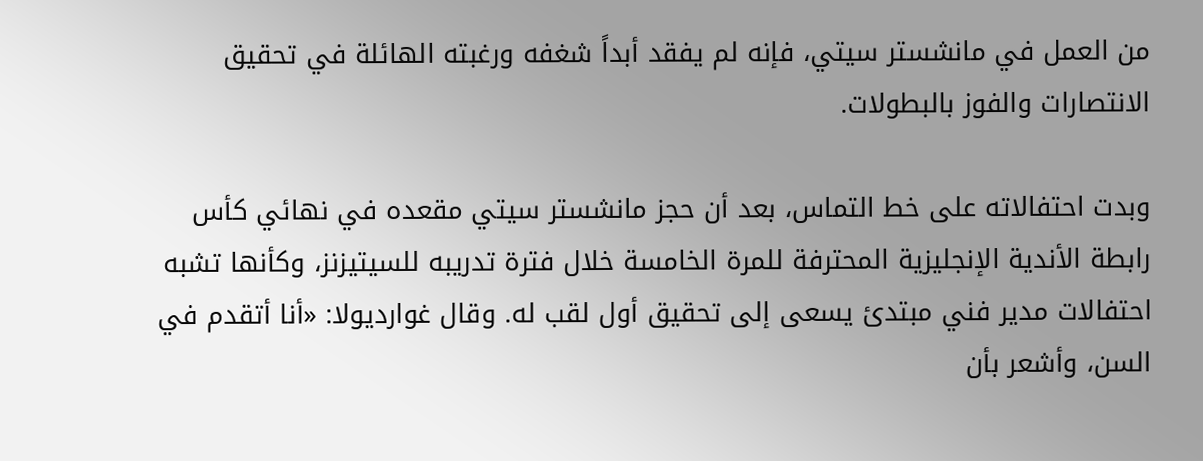من العمل في مانشستر سيتي، فإنه لم يفقد أبداً شغفه ورغبته الهائلة في تحقيق الانتصارات والفوز بالبطولات.

وبدت احتفالاته على خط التماس، بعد أن حجز مانشستر سيتي مقعده في نهائي كأس رابطة الأندية الإنجليزية المحترفة للمرة الخامسة خلال فترة تدريبه للسيتيزنز، وكأنها تشبه احتفالات مدير فني مبتدئ يسعى إلى تحقيق أول لقب له. وقال غوارديولا: «أنا أتقدم في السن، وأشعر بأن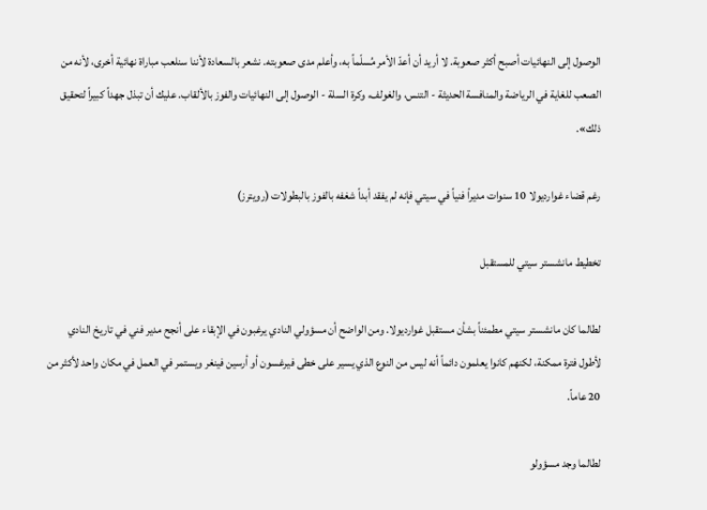الوصول إلى النهائيات أصبح أكثر صعوبة. لا أريد أن أعدّ الأمر مُسلّماً به، وأعلم مدى صعوبته. نشعر بالسعادة لأننا سنلعب مباراة نهائية أخرى، لأنه من الصعب للغاية في الرياضة والمنافسة الحديثة - التنس، والغولف، وكرة السلة - الوصول إلى النهائيات والفوز بالألقاب. عليك أن تبذل جهداً كبيراً لتحقيق ذلك».

رغم قضاء غوارديولا 10 سنوات مديراً فنياً في سيتي فإنه لم يفقد أبداً شغفه بالفوز بالبطولات (رويترز)

تخطيط مانشستر سيتي للمستقبل

لطالما كان مانشستر سيتي مطمئناً بشأن مستقبل غوارديولا. ومن الواضح أن مسؤولي النادي يرغبون في الإبقاء على أنجح مدير فني في تاريخ النادي لأطول فترة ممكنة، لكنهم كانوا يعلمون دائماً أنه ليس من النوع الذي يسير على خطى فيرغسون أو أرسين فينغر ويستمر في العمل في مكان واحد لأكثر من 20 عاماً.

لطالما وجد مسؤولو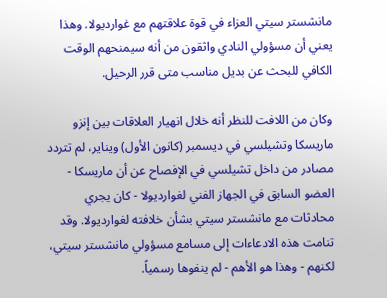مانشستر سيتي العزاء في قوة علاقتهم مع غوارديولا. وهذا يعني أن مسؤولي النادي واثقون من أنه سيمنحهم الوقت الكافي للبحث عن بديل مناسب متى قرر الرحيل.

وكان من اللافت للنظر أنه خلال انهيار العلاقات بين إنزو ماريسكا وتشيلسي في ديسمبر (كانون الأول) ويناير، لم تتردد مصادر من داخل تشيلسي في الإفصاح عن أن ماريسكا - العضو السابق في الجهاز الفني لغوارديولا - كان يجري محادثات مع مانشستر سيتي بشأن خلافته لغوارديولا. وقد تنامت هذه الادعاءات إلى مسامع مسؤولي مانشستر سيتي، لكنهم - وهذا هو الأهم - لم ينفوها رسمياً.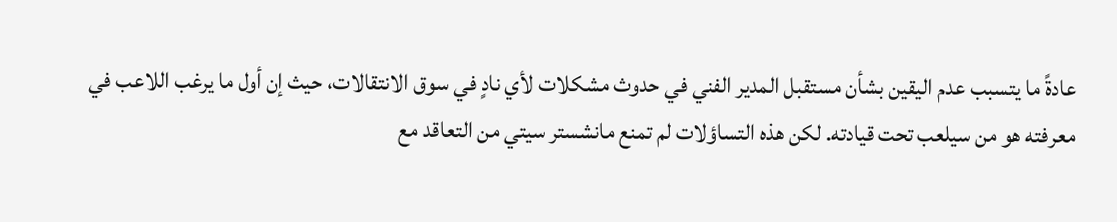عادةً ما يتسبب عدم اليقين بشأن مستقبل المدير الفني في حدوث مشكلات لأي نادٍ في سوق الانتقالات، حيث إن أول ما يرغب اللاعب في معرفته هو من سيلعب تحت قيادته. لكن هذه التساؤلات لم تمنع مانشستر سيتي من التعاقد مع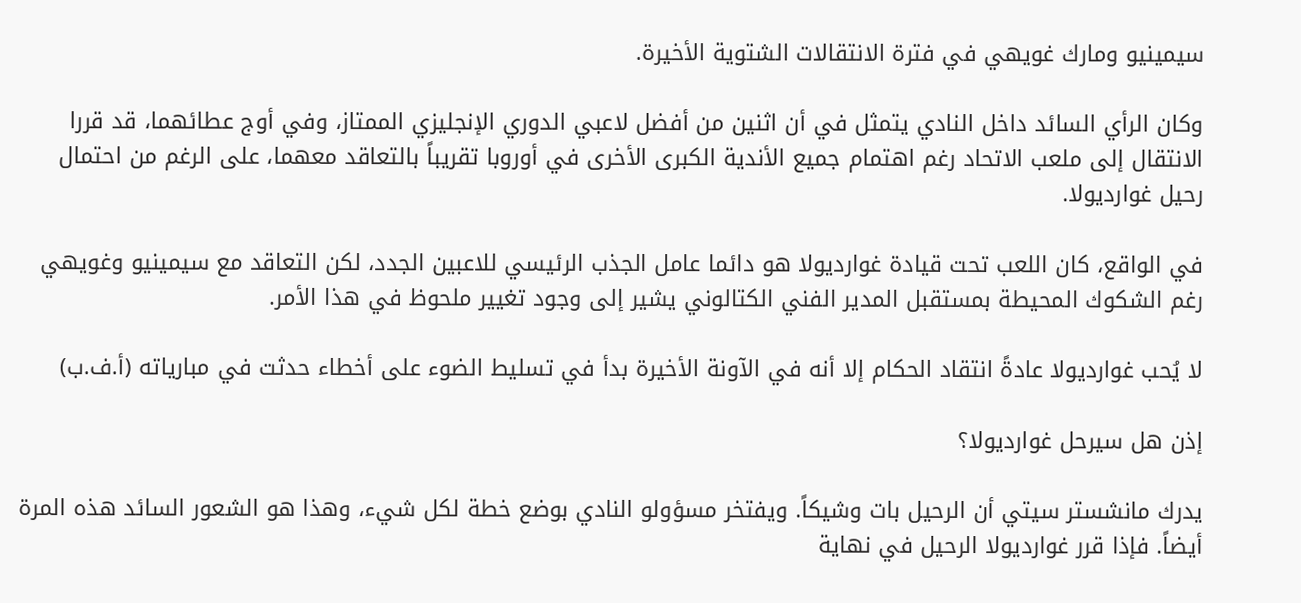سيمينيو ومارك غويهي في فترة الانتقالات الشتوية الأخيرة.

وكان الرأي السائد داخل النادي يتمثل في أن اثنين من أفضل لاعبي الدوري الإنجليزي الممتاز، وفي أوج عطائهما، قد قررا الانتقال إلى ملعب الاتحاد رغم اهتمام جميع الأندية الكبرى الأخرى في أوروبا تقريباً بالتعاقد معهما، على الرغم من احتمال رحيل غوارديولا.

في الواقع، كان اللعب تحت قيادة غوارديولا هو دائما عامل الجذب الرئيسي للاعبين الجدد، لكن التعاقد مع سيمينيو وغويهي رغم الشكوك المحيطة بمستقبل المدير الفني الكتالوني يشير إلى وجود تغيير ملحوظ في هذا الأمر.

لا يُحب غوارديولا عادةً انتقاد الحكام إلا أنه في الآونة الأخيرة بدأ في تسليط الضوء على أخطاء حدثت في مبارياته (أ.ف.ب)

إذن هل سيرحل غوارديولا؟

يدرك مانشستر سيتي أن الرحيل بات وشيكاً. ويفتخر مسؤولو النادي بوضع خطة لكل شيء، وهذا هو الشعور السائد هذه المرة أيضاً. فإذا قرر غوارديولا الرحيل في نهاية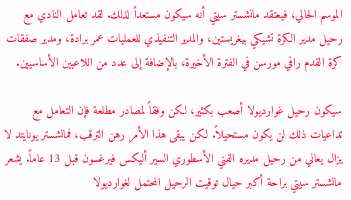الموسم الحالي، فيعتقد مانشستر سيتي أنه سيكون مستعداً لذلك. لقد تعامل النادي مع رحيل مدير الكرة تشيكي بيغريستين، والمدير التنفيذي للعمليات عمر برادة، ومدير صفقات كرة القدم رافي مورسن في الفترة الأخيرة، بالإضافة إلى عدد من اللاعبين الأساسيين.

سيكون رحيل غوارديولا أصعب بكثير، لكن وفقاً لمصادر مطلعة فإن التعامل مع تداعيات ذلك لن يكون مستحيلاً. لكن يبقى هذا الأمر رهن الترقب، فمانشستر يونايتد لا يزال يعاني من رحيل مديره الفني الأسطوري السير أليكس فيرغسون قبل 13 عاماً. يشعر مانشستر سيتي براحة أكبر حيال توقيت الرحيل المحتمل لغوارديولا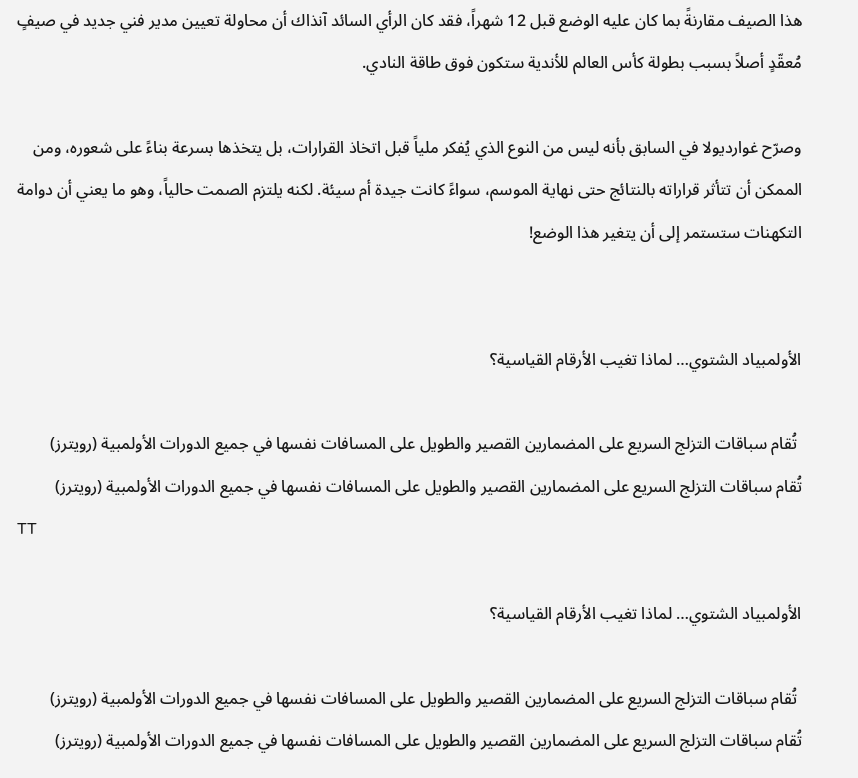هذا الصيف مقارنةً بما كان عليه الوضع قبل 12 شهراً، فقد كان الرأي السائد آنذاك أن محاولة تعيين مدير فني جديد في صيفٍ مُعقّدٍ أصلاً بسبب بطولة كأس العالم للأندية ستكون فوق طاقة النادي.

وصرّح غوارديولا في السابق بأنه ليس من النوع الذي يُفكر ملياً قبل اتخاذ القرارات، بل يتخذها بسرعة بناءً على شعوره، ومن الممكن أن تتأثر قراراته بالنتائج حتى نهاية الموسم، سواءً كانت جيدة أم سيئة. لكنه يلتزم الصمت حالياً، وهو ما يعني أن دوامة التكهنات ستستمر إلى أن يتغير هذا الوضع!


الأولمبياد الشتوي… لماذا تغيب الأرقام القياسية؟

 تُقام سباقات التزلج السريع على المضمارين القصير والطويل على المسافات نفسها في جميع الدورات الأولمبية (رويترز)
تُقام سباقات التزلج السريع على المضمارين القصير والطويل على المسافات نفسها في جميع الدورات الأولمبية (رويترز)
TT

الأولمبياد الشتوي… لماذا تغيب الأرقام القياسية؟

 تُقام سباقات التزلج السريع على المضمارين القصير والطويل على المسافات نفسها في جميع الدورات الأولمبية (رويترز)
تُقام سباقات التزلج السريع على المضمارين القصير والطويل على المسافات نفسها في جميع الدورات الأولمبية (رويترز)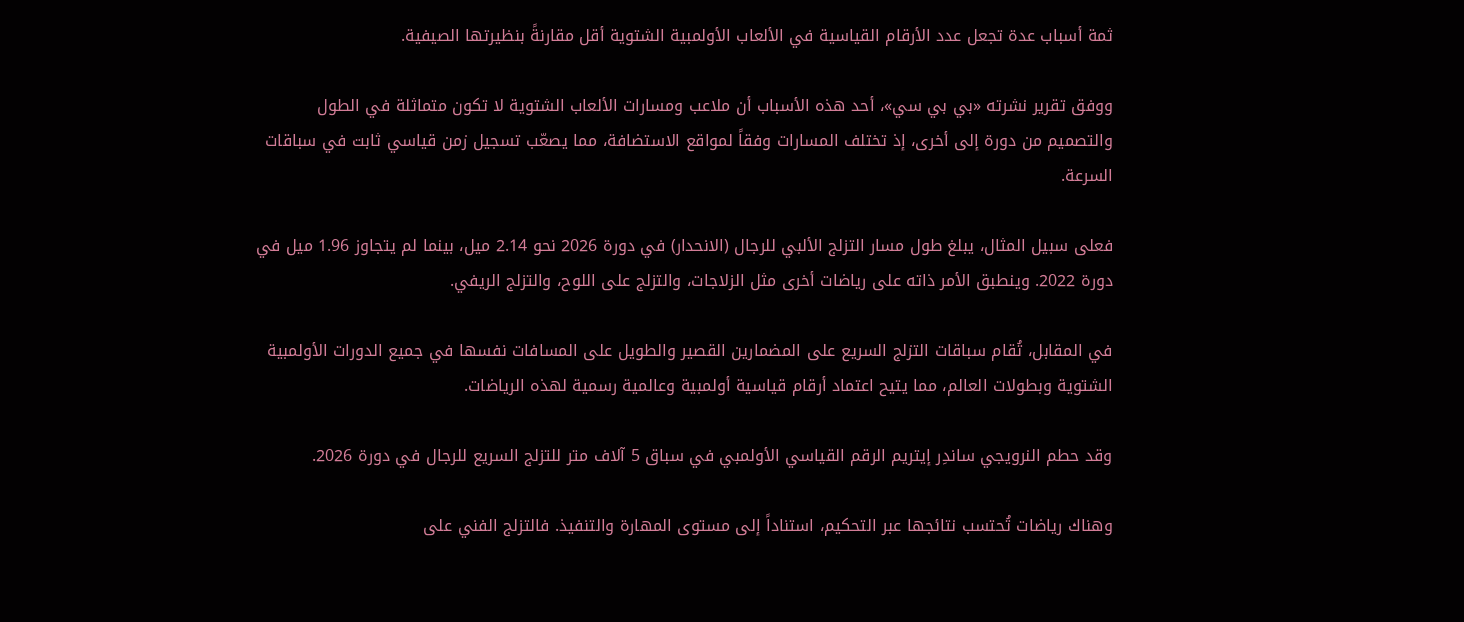ثمة أسباب عدة تجعل عدد الأرقام القياسية في الألعاب الأولمبية الشتوية أقل مقارنةً بنظيرتها الصيفية.

ووفق تقرير نشرته «بي بي سي»، أحد هذه الأسباب أن ملاعب ومسارات الألعاب الشتوية لا تكون متماثلة في الطول والتصميم من دورة إلى أخرى، إذ تختلف المسارات وفقاً لمواقع الاستضافة، مما يصعّب تسجيل زمن قياسي ثابت في سباقات السرعة.

فعلى سبيل المثال، يبلغ طول مسار التزلج الألبي للرجال (الانحدار) في دورة 2026 نحو 2.14 ميل، بينما لم يتجاوز 1.96 ميل في دورة 2022. وينطبق الأمر ذاته على رياضات أخرى مثل الزلاجات، والتزلج على اللوح، والتزلج الريفي.

في المقابل، تُقام سباقات التزلج السريع على المضمارين القصير والطويل على المسافات نفسها في جميع الدورات الأولمبية الشتوية وبطولات العالم، مما يتيح اعتماد أرقام قياسية أولمبية وعالمية رسمية لهذه الرياضات.

وقد حطم النرويجي ساندِر إيتريم الرقم القياسي الأولمبي في سباق 5 آلاف متر للتزلج السريع للرجال في دورة 2026.

وهناك رياضات تُحتسب نتائجها عبر التحكيم، استناداً إلى مستوى المهارة والتنفيذ. فالتزلج الفني على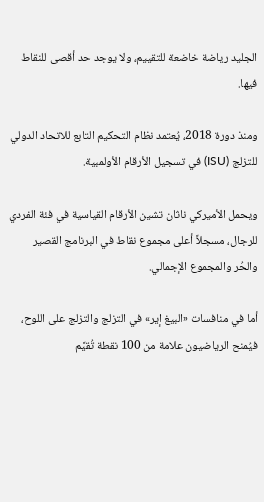الجليد رياضة خاضعة للتقييم، ولا يوجد حد أقصى للنقاط فيها.

ومنذ دورة 2018، يُعتمد نظام التحكيم التابع للاتحاد الدولي للتزلج (ISU) في تسجيل الأرقام الأولمبية.

ويحمل الأميركي ناثان تشين الأرقام القياسية في فئة الفردي للرجال، مسجلاً أعلى مجموع نقاط في البرنامج القصير والحُر والمجموع الإجمالي.

أما في منافسات «البيغ إير» في التزلج والتزلج على اللوح، فيُمنح الرياضيون علامة من 100 نقطة تُقيَّم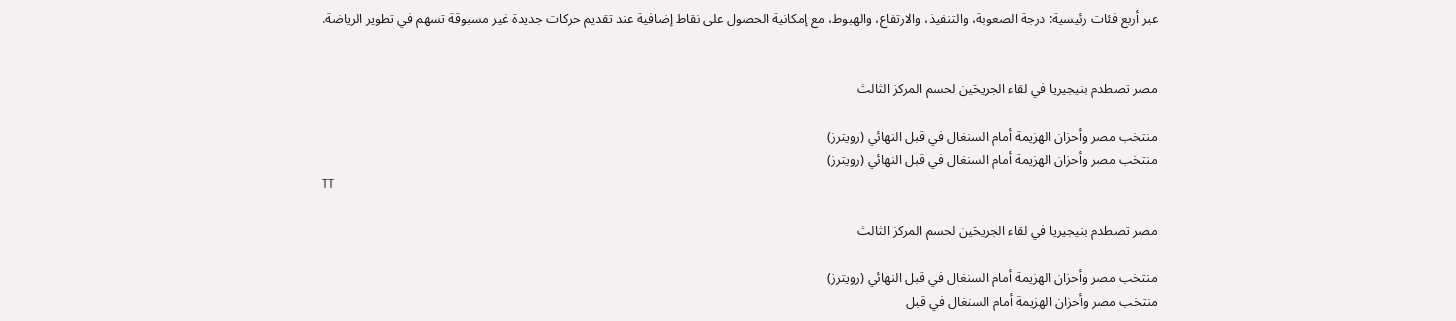عبر أربع فئات رئيسية: درجة الصعوبة، والتنفيذ، والارتفاع، والهبوط، مع إمكانية الحصول على نقاط إضافية عند تقديم حركات جديدة غير مسبوقة تسهم في تطوير الرياضة.


مصر تصطدم بنيجيريا في لقاء الجريحَين لحسم المركز الثالث

منتخب مصر وأحزان الهزيمة أمام السنغال في قبل النهائي (رويترز)
منتخب مصر وأحزان الهزيمة أمام السنغال في قبل النهائي (رويترز)
TT

مصر تصطدم بنيجيريا في لقاء الجريحَين لحسم المركز الثالث

منتخب مصر وأحزان الهزيمة أمام السنغال في قبل النهائي (رويترز)
منتخب مصر وأحزان الهزيمة أمام السنغال في قبل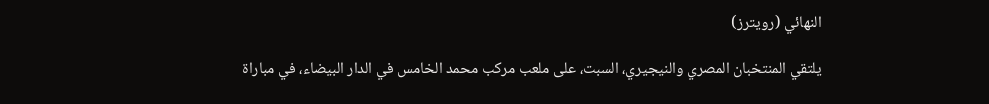النهائي (رويترز)

يلتقي المنتخبان المصري والنيجيري، السبت، على ملعب مركب محمد الخامس في الدار البيضاء، في مباراة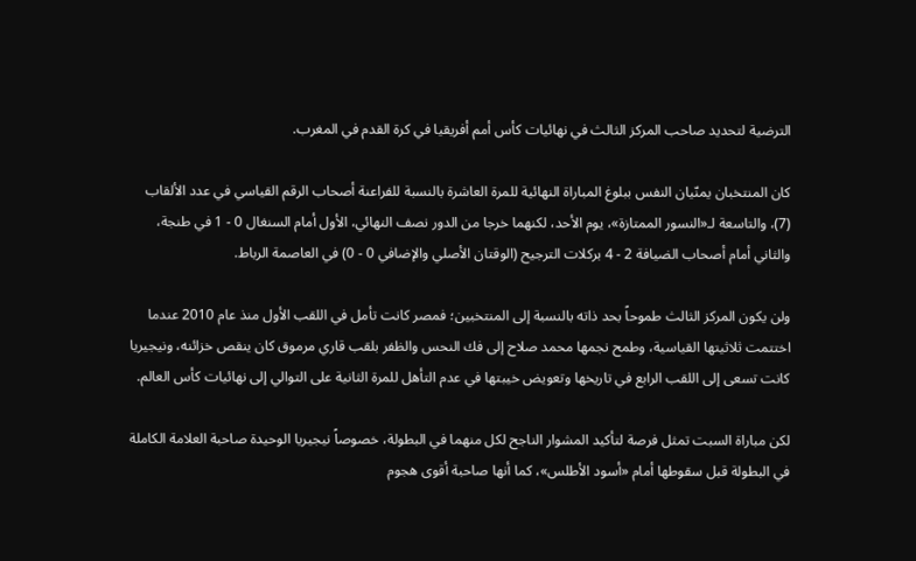الترضية لتحديد صاحب المركز الثالث في نهائيات كأس أمم أفريقيا في كرة القدم في المغرب.

كان المنتخبان يمنّيان النفس ببلوغ المباراة النهائية للمرة العاشرة بالنسبة للفراعنة أصحاب الرقم القياسي في عدد الألقاب (7)، والتاسعة لـ«النسور الممتازة»، يوم الأحد، لكنهما خرجا من الدور نصف النهائي، الأول أمام السنغال 0 - 1 في طنجة، والثاني أمام أصحاب الضيافة 2 - 4 بركلات الترجيح (الوقتان الأصلي والإضافي 0 - 0) في العاصمة الرباط.

ولن يكون المركز الثالث طموحاً بحد ذاته بالنسبة إلى المنتخبين؛ فمصر كانت تأمل في اللقب الأول منذ عام 2010 عندما اختتمت ثلاثيتها القياسية، وطمح نجمها محمد صلاح إلى فك النحس والظفر بلقب قاري مرموق كان ينقص خزائنه، ونيجيريا كانت تسعى إلى اللقب الرابع في تاريخها وتعويض خيبتها في عدم التأهل للمرة الثانية على التوالي إلى نهائيات كأس العالم.

لكن مباراة السبت تمثل فرصة لتأكيد المشوار الناجح لكل منهما في البطولة، خصوصاً نيجيريا الوحيدة صاحبة العلامة الكاملة في البطولة قبل سقوطها أمام «أسود الأطلس»، كما أنها صاحبة أقوى هجوم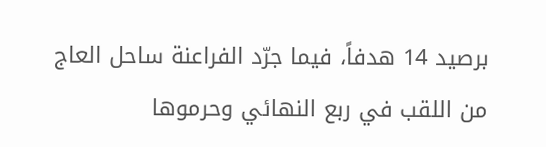برصيد 14 هدفاً، فيما جرّد الفراعنة ساحل العاج من اللقب في ربع النهائي وحرموها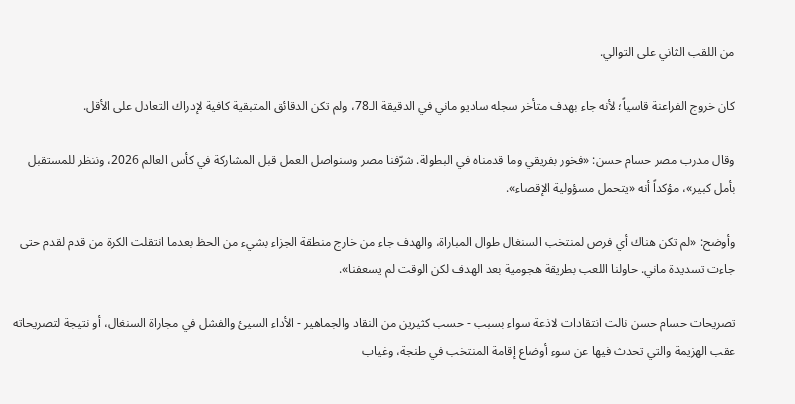من اللقب الثاني على التوالي.

كان خروج الفراعنة قاسياً؛ لأنه جاء بهدف متأخر سجله ساديو ماني في الدقيقة الـ78، ولم تكن الدقائق المتبقية كافية لإدراك التعادل على الأقل.

وقال مدرب مصر حسام حسن: «فخور بفريقي وما قدمناه في البطولة. شرّفنا مصر وسنواصل العمل قبل المشاركة في كأس العالم 2026، وننظر للمستقبل بأمل كبير»، مؤكداً أنه «يتحمل مسؤولية الإقصاء».

وأوضح: «لم تكن هناك أي فرص لمنتخب السنغال طوال المباراة، والهدف جاء من خارج منطقة الجزاء بشيء من الحظ بعدما انتقلت الكرة من قدم لقدم حتى جاءت تسديدة ماني. حاولنا اللعب بطريقة هجومية بعد الهدف لكن الوقت لم يسعفنا».

تصريحات حسام حسن نالت انتقادات لاذعة سواء بسبب - حسب كثيرين من النقاد والجماهير - الأداء السيئ والفشل في مجاراة السنغال، أو نتيجة لتصريحاته عقب الهزيمة والتي تحدث فيها عن سوء أوضاع إقامة المنتخب في طنجة، وغياب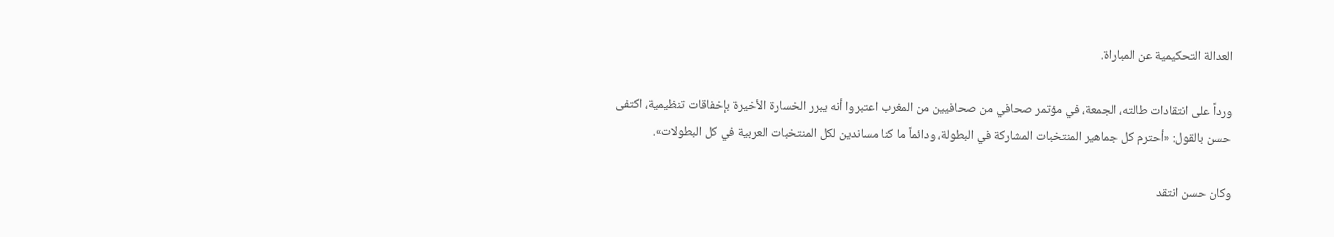العدالة التحكيمية عن المباراة.

ورداً على انتقادات طالته، الجمعة، في مؤتمر صحافي من صحافيين من المغرب اعتبروا أنه يبرر الخسارة الأخيرة بإخفاقات تنظيمية، اكتفى حسن بالقول: «أحترم كل جماهير المنتخبات المشاركة في البطولة، ودائماً ما كنا مساندين لكل المنتخبات العربية في كل البطولات».

وكان حسن انتقد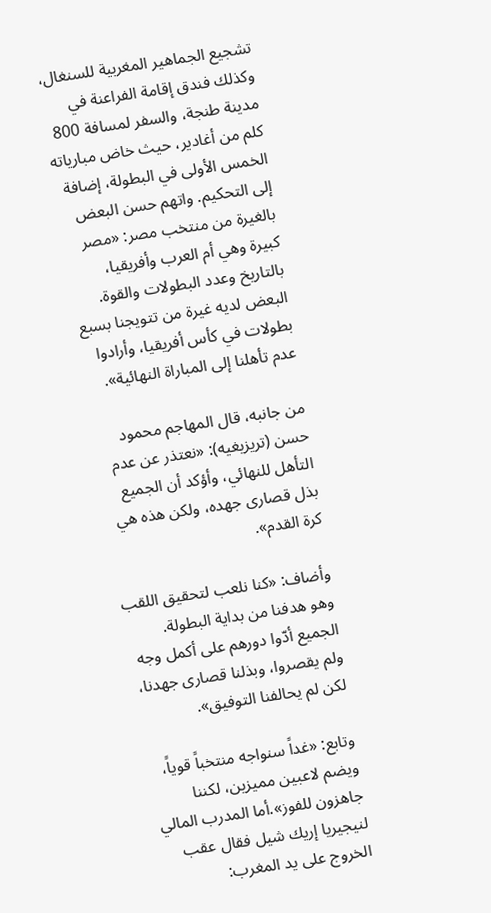تشجيع الجماهير المغربية للسنغال، وكذلك فندق إقامة الفراعنة في مدينة طنجة، والسفر لمسافة 800 كلم من أغادير، حيث خاض مبارياته الخمس الأولى في البطولة، إضافة إلى التحكيم. واتهم حسن البعض بالغيرة من منتخب مصر: «مصر كبيرة وهي أم العرب وأفريقيا، بالتاريخ وعدد البطولات والقوة. البعض لديه غيرة من تتويجنا بسبع بطولات في كأس أفريقيا، وأرادوا عدم تأهلنا إلى المباراة النهائية».

من جانبه، قال المهاجم محمود حسن (تريزيغيه): «نعتذر عن عدم التأهل للنهائي، وأؤكد أن الجميع بذل قصارى جهده، ولكن هذه هي كرة القدم».

وأضاف: «كنا نلعب لتحقيق اللقب وهو هدفنا من بداية البطولة. الجميع أدّوا دورهم على أكمل وجه ولم يقصروا، وبذلنا قصارى جهدنا، لكن لم يحالفنا التوفيق».

وتابع: «غداً سنواجه منتخباً قوياً، ويضم لاعبين مميزين، لكننا جاهزون للفوز».أما المدرب المالي لنيجيريا إريك شيل فقال عقب الخروج على يد المغرب: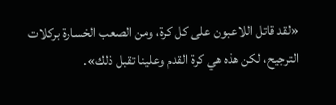«لقد قاتل اللاعبون على كل كرة، ومن الصعب الخسارة بركلات الترجيح، لكن هذه هي كرة القدم وعلينا تقبل ذلك».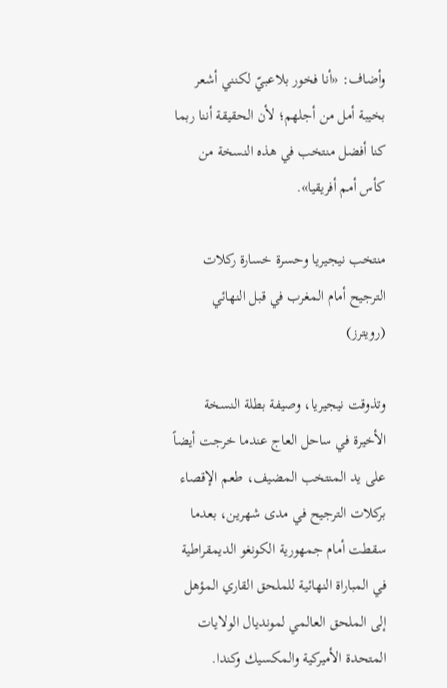وأضاف: «أنا فخور بلاعبيّ لكنني أشعر بخيبة أمل من أجلهم؛ لأن الحقيقة أننا ربما كنا أفضل منتخب في هذه النسخة من كأس أمم أفريقيا».

منتخب نيجيريا وحسرة خسارة ركلات الترجيح أمام المغرب في قبل النهائي (رويترز)

وتذوقت نيجيريا، وصيفة بطلة النسخة الأخيرة في ساحل العاج عندما خرجت أيضاً على يد المنتخب المضيف، طعم الإقصاء بركلات الترجيح في مدى شهرين، بعدما سقطت أمام جمهورية الكونغو الديمقراطية في المباراة النهائية للملحق القاري المؤهل إلى الملحق العالمي لمونديال الولايات المتحدة الأميركية والمكسيك وكندا.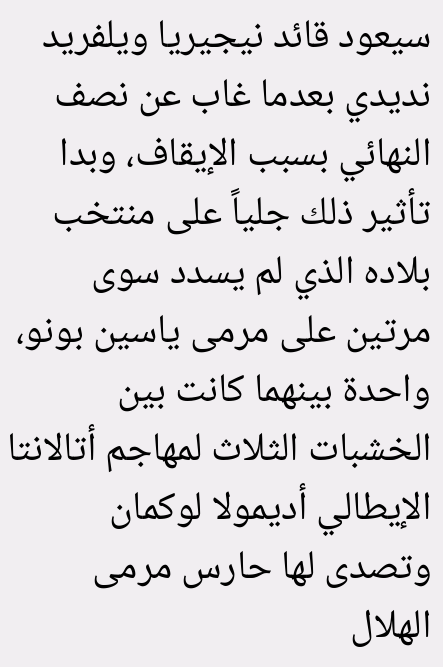سيعود قائد نيجيريا ويلفريد نديدي بعدما غاب عن نصف النهائي بسبب الإيقاف، وبدا تأثير ذلك جلياً على منتخب بلاده الذي لم يسدد سوى مرتين على مرمى ياسين بونو، واحدة بينهما كانت بين الخشبات الثلاث لمهاجم أتالانتا الإيطالي أديمولا لوكمان وتصدى لها حارس مرمى الهلال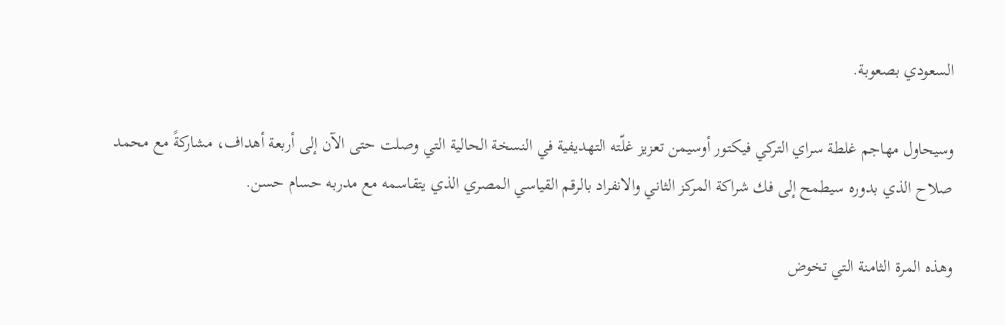السعودي بصعوبة.

وسيحاول مهاجم غلطة سراي التركي فيكتور أوسيمن تعزيز غلّته التهديفية في النسخة الحالية التي وصلت حتى الآن إلى أربعة أهداف، مشاركةً مع محمد صلاح الذي بدوره سيطمح إلى فك شراكة المركز الثاني والانفراد بالرقم القياسي المصري الذي يتقاسمه مع مدربه حسام حسن.

وهذه المرة الثامنة التي تخوض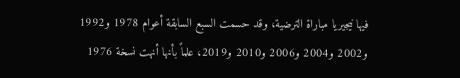فيها نيجيريا مباراة الترضية، وقد حسمت السبع السابقة أعوام 1978 و1992 و2002 و2004 و2006 و2010 و2019، علماً بأنها أنهت نسخة 1976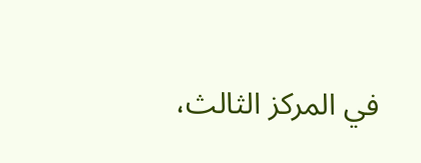في المركز الثالث،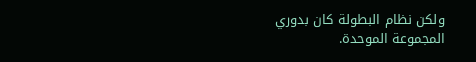ولكن نظام البطولة كان بدوري المجموعة الموحدة.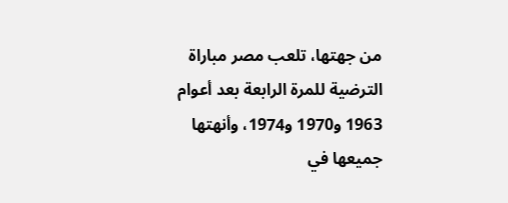من جهتها، تلعب مصر مباراة الترضية للمرة الرابعة بعد أعوام 1963 و1970 و1974، وأنهتها جميعها في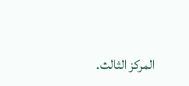المركز الثالث.